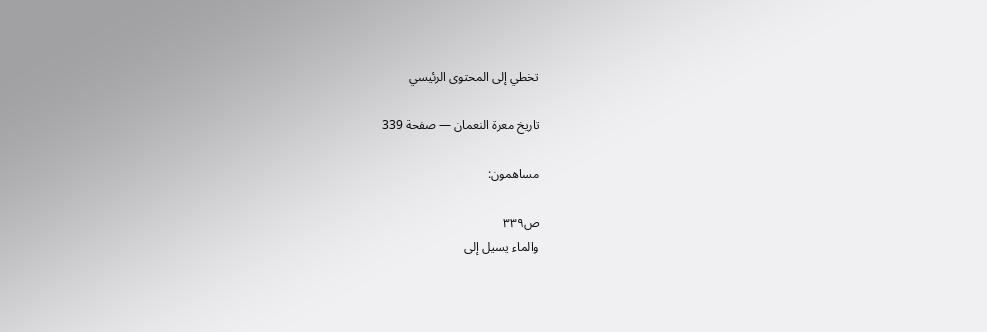تخطي إلى المحتوى الرئيسي

تاريخ معرة النعمان — صفحة 339

مساهمون:

ص٣٣٩
والماء يسيل إلى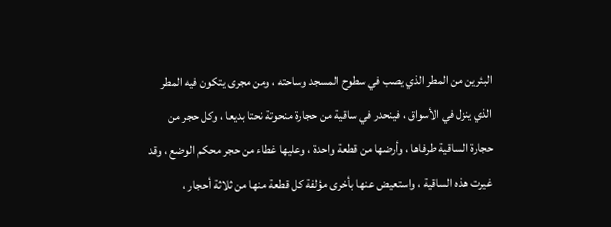البئرين من المطر الذي يصب في سطوح المسجد وساحته ، ومن مجرى يتكون فيه المطر الذي ينزل في الأسواق ، فينحدر في ساقية من حجارة منحوتة نحتا بديعا ، وكل حجر من حجارة الساقية طرفاها ، وأرضها من قطعة واحدة ، وعليها غطاء من حجر محكم الوضع ، وقد غيرت هذه الساقية ، واستعيض عنها بأخرى مؤلفة كل قطعة منها من ثلاثة أحجار ،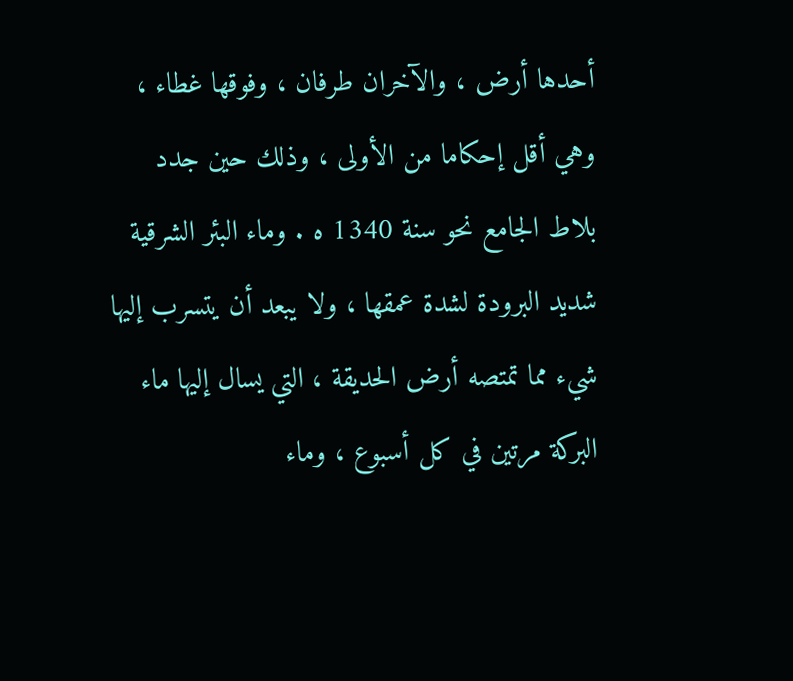أحدها أرض ، والآخران طرفان ، وفوقها غطاء ، وهي أقل إحكاما من الأولى ، وذلك حين جدد بلاط الجامع نحو سنة 1340 ه . وماء البئر الشرقية شديد البرودة لشدة عمقها ، ولا يبعد أن يتسرب إليها شيء مما تمتصه أرض الحديقة ، التي يسال إليها ماء البركة مرتين في كل أسبوع ، وماء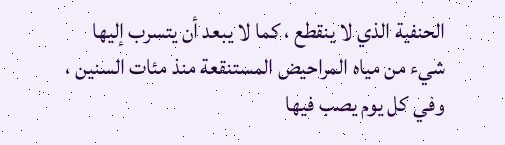الحنفية الذي لا ينقطع ، كما لا يبعد أن يتسرب إليها شيء من مياه المراحيض المستنقعة منذ مئات السنين ، وفي كل يوم يصب فيها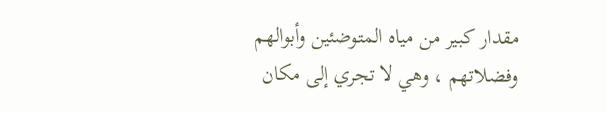مقدار كبير من مياه المتوضئين وأبوالهم وفضلاتهم ، وهي لا تجري إلى مكان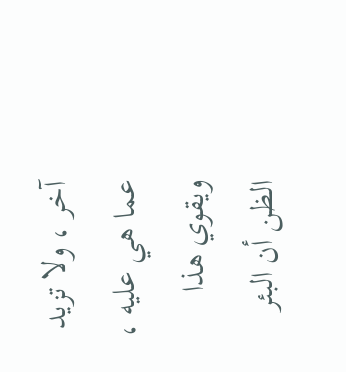آخر ، ولا تزيد عما هي عليه ، ويقوي هذا الظن أن البئر